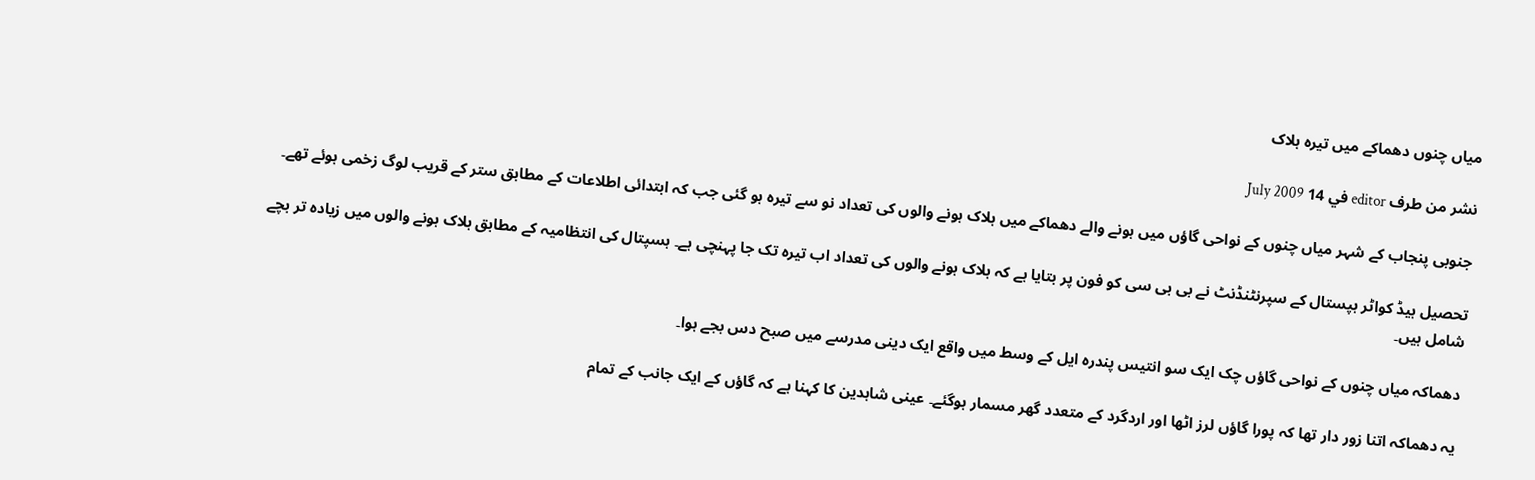میاں چنوں دھماکے میں تیرہ ہلاک

نشر من طرف editor في 14 July 2009

جنوبی پنجاب کے شہر میاں چنوں کے نواحی گاؤں میں ہونے والے دھماکے میں ہلاک ہونے والوں کی تعداد نو سے تیرہ ہو گئی جب کہ ابتدائی اطلاعات کے مطابق ستر کے قریب لوگ زخمی ہوئے تھے۔

تحصیل ہیڈ کواٹر ہپستال کے سپرنٹنڈنٹ نے بی بی سی کو فون پر بتایا ہے کہ ہلاک ہونے والوں کی تعداد اب تیرہ تک جا پہنچی ہے۔ ہسپتال کی انتظامیہ کے مطابق ہلاک ہونے والوں میں زیادہ تر بچے شامل ہیں۔

دھماکہ میاں چنوں کے نواحی گاؤں چک ایک سو انتیس پندرہ ایل کے وسط میں واقع ایک دینی مدرسے میں صبح دس بجے ہوا۔

یہ دھماکہ اتنا زور دار تھا کہ پورا گاؤں لرز اٹھا اور اردگرد کے متعدد گھر مسمار ہوگئے۔ عینی شاہدین کا کہنا ہے کہ گاؤں کے ایک جانب کے تمام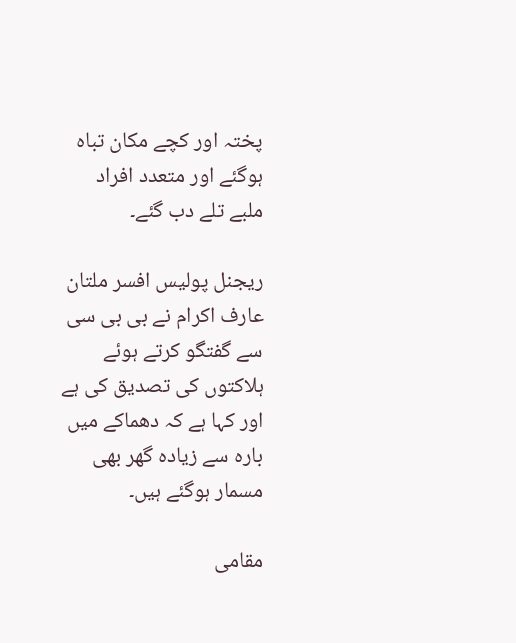پختہ اور کچے مکان تباہ ہوگئے اور متعدد افراد ملبے تلے دب گئے۔

ریجنل پولیس افسر ملتان عارف اکرام نے بی بی سی سے گفتگو کرتے ہوئے ہلاکتوں کی تصدیق کی ہے اور کہا ہے کہ دھماکے میں بارہ سے زیادہ گھر بھی مسمار ہوگئے ہیں۔

مقامی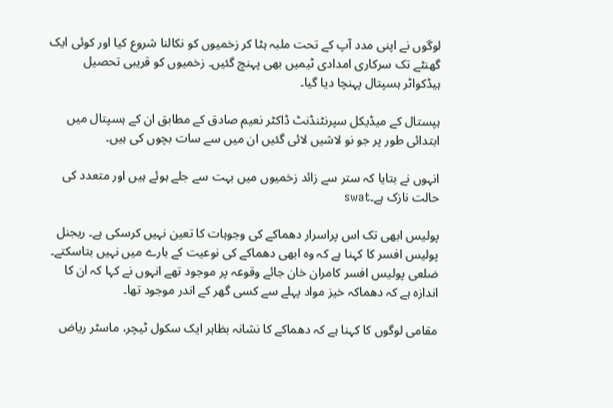لوگوں نے اپنی مدد آپ کے تحت ملبہ ہٹا کر زخمیوں کو نکالنا شروع کیا اور کوئی ایک گھنٹے تک سرکاری امدادی ٹیمیں بھی پہنچ گئیں۔ زخمیوں کو قریبی تحصیل ہیڈکواٹر ہسپتال پہنچا دیا گیا۔

ہپستال کے میڈیکل سپرنٹنڈنٹ ڈاکٹر نعیم صادق کے مطابق ان کے ہسپتال میں ابتدائی طور پر جو نو لاشیں لائی گئیں ان میں سے سات بچوں کی ہیں۔

انہوں نے بتایا کہ ستر سے زائد زخمیوں میں بہت سے جلے ہوئے ہیں اور متعدد کی حالت نازک ہے۔swat

پولیس ابھی تک اس پراسرار دھماکے کی وجوہات کا تعین نہیں کرسکی ہے۔ ریجنل پولیس افسر کا کہنا ہے کہ وہ ابھی دھماکے کی نوعیت کے بارے میں نہیں بتاسکتے۔ ضلعی پولیس افسر کامران خان جائے وقوعہ پر موجود تھے انہوں نے کہا کہ ان کا اندازہ ہے کہ دھماکہ خیز مواد پہلے سے کسی گھر کے اندر موجود تھا۔

مقامی لوگوں کا کہنا ہے کہ دھماکے کا نشانہ بظاہر ایک سکول ٹیچر، ماسٹر ریاض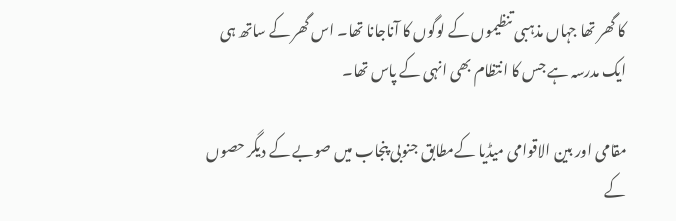کا گھر تھا جہاں مذہبی تنظیموں کے لوگوں کا آناجانا تھا۔ اس گھر کے ساتھ ہی ایک مدرسہ ہے جس کا انتظام بھی انہی کے پاس تھا۔

مقامی اور بین الاقوامی میڈیا کےمطابق جنوبی پنجاب میں صوبے کے دیگر حصوں کے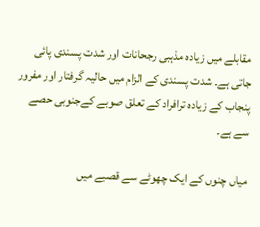مقابلے میں زیادہ مذہبی رجحانات اور شدت پسندی پائی جاتی ہے۔ شدت پسندی کے الزام میں حالیہ گرفتار اور مفرور پنجاب کے زیادہ ترافراد کے تعلق صوبے کےجنوبی حصے سے ہے۔

میاں چنوں کے ایک چھوٹے سے قصبے میں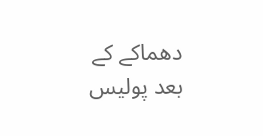دھماکے کے بعد پولیس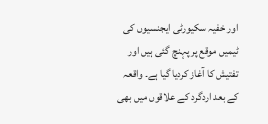اور خفیہ سکیورٹی ایجنسیوں کی ٹیمیں موقع پر پہنچ گئی ہیں اور تفتیش کا آغاز کردیا گیا ہے۔ واقعہ کے بعد اردگرد کے علاقوں میں بھی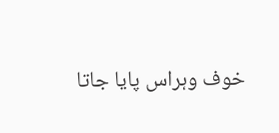خوف وہراس پایا جاتا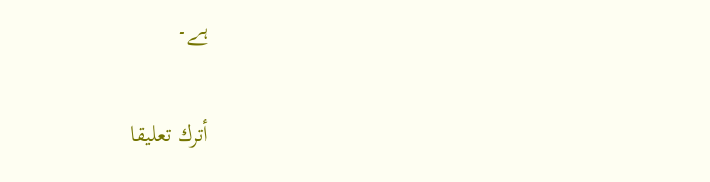ہے۔

أترك تعليقا